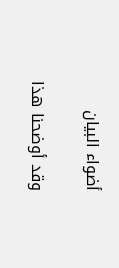أضواء البيان

وقد أوضحنا هذا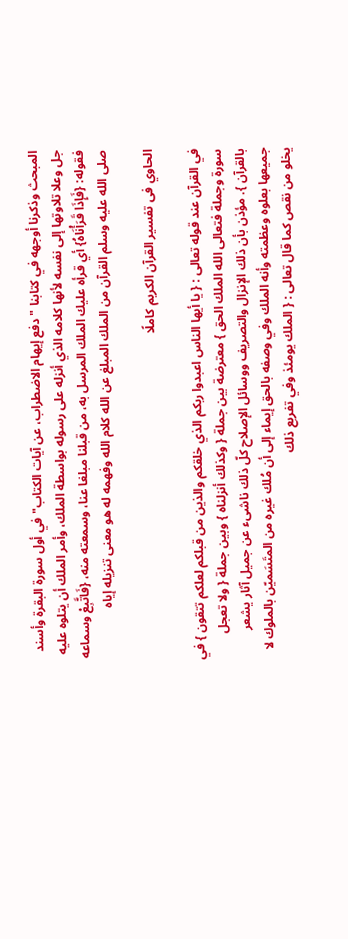المبحث وذكرنا أوجهه في كتابنا "دفع إيهام الاضطراب، عن آيات الكتاب" في أول سورة البقرة وأسند جل وعلا تلاوتها إلى نفسه لأنها كلامه الذي أنزله على رسوله بواسطة الملك، وأمر الملك أن يتلوه عليه فقوله: {فَإِذَا قَرَأْنَاهُ} أي قرأه عليك الملك المرسل به، من قبلنا مبلغا عنا، وسمعته منه، {فَاتَّبِعْ وسماعه صلى الله عليه وسلم القرآن من الملك المبلغ عن الله كلام الله وفهمه له هو معنى تنزيله إياه

الحاوي فى تفسير القرآن الكريم كاملًا

في القرآن عند قوله تعالى : { يا أيها الناس اعبدوا ربكم الذي خلقكم والذين من قبلكم لعلكم تتقون } في سورة وجملة فتعالى الله الملك الحق } معترضة بين جملة { وكذلك أنزلناه } وبين جملة { ولا تعجل بالقرآن }. مؤذن بأن ذلك الإنزال والتصريف ووسائل الإصلاح كلّ ذلك ناشىء عن جميل آثار يشعر جميعها بعلوه وعظمته وأنه الملك وفي وصفه بالحق إيماء إلى أن مُلك غيره من المتَسَميّن بالملوك لا يخلو من نقص كما قال تعالى : { الملك يومئذ وفي تفريع ذلك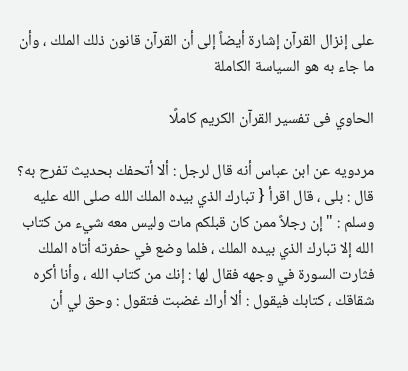على إنزال القرآن إشارة أيضاً إلى أن القرآن قانون ذلك الملك ، وأن ما جاء به هو السياسة الكاملة

الحاوي فى تفسير القرآن الكريم كاملًا

مردويه عن ابن عباس أنه قال لرجل : ألا أتحفك بحديث تفرح به؟ قال : بلى ، قال اقرأ { تبارك الذي بيده الملك الله صلى الله عليه وسلم : " إن رجلاً ممن كان قبلكم مات وليس معه شيء من كتاب الله إلا تبارك الذي بيده الملك ، فلما وضع في حفرته أتاه الملك فثارت السورة في وجهه فقال لها : إنك من كتاب الله ، وأنا أكره شقاقك ، كتابك فيقول : ألا أراك غضبت فتقول : وحق لي أن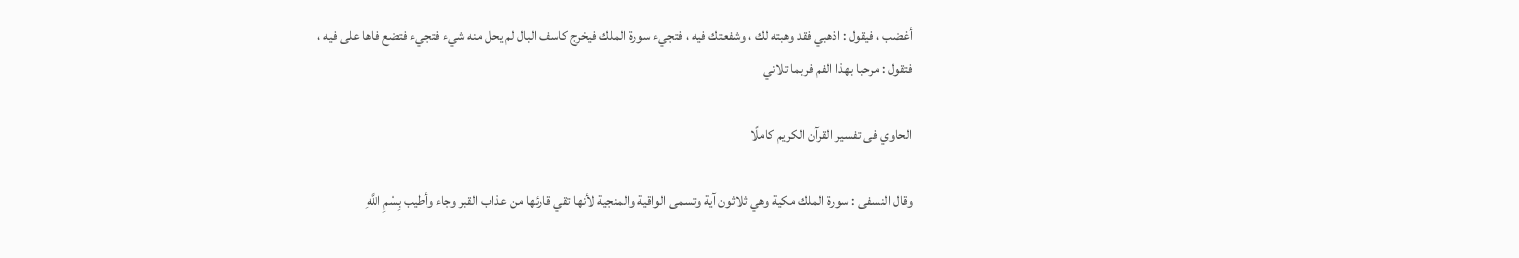أغضب ، فيقول : اذهبي فقد وهبته لك ، وشفعتك فيه ، فتجيء سورة الملك فيخرج كاسف البال لم يحل منه شيء فتجيء فتضع فاها على فيه ، فتقول : مرحبا بهذا الفم فربما تلاني

الحاوي فى تفسير القرآن الكريم كاملًا

وقال النسفى : سورة الملك مكية وهي ثلاثون آية وتسمى الواقية والمنجية لأنها تقي قارئها من عذاب القبر وجاء وأطيب بِسْمِ اللَّهِ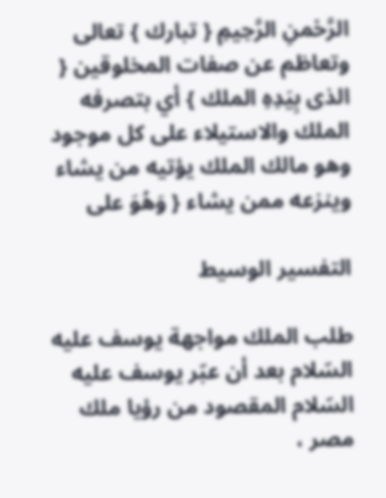الرَّحْمنِ الرَّحِيمِ { تبارك } تعالى وتعاظم عن صفات المخلوقين { الذى بِيَدِهِ الملك } أي بتصرفه الملك والاستيلاء على كل موجود وهو مالك الملك يؤتيه من يشاء وينزعه ممن يشاء { وَهُوَ على

التفسير الوسيط

طلب الملك مواجهة يوسف عليه السّلام بعد أن عبّر يوسف عليه السّلام المقصود من رؤيا ملك مصر ،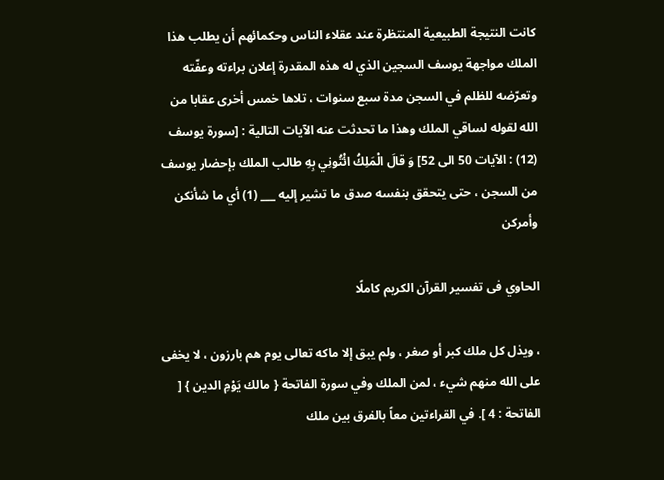كانت النتيجة الطبيعية المنتظرة عند عقلاء الناس وحكمائهم أن يطلب هذا الملك مواجهة يوسف السجين الذي له هذه المقدرة إعلان براءته وعفّته وتعرّضه للظلم في السجن مدة سبع سنوات ، تلاها خمس أخرى عقابا من الله لقوله لساقي الملك وهذا ما تحدثت عنه الآيات التالية : [سورة يوسف (12) : الآيات 50 الى 52] وَ قالَ الْمَلِكُ ائْتُونِي بِهِ طالب الملك بإحضار يوسف من السجن ، حتى يتحقق بنفسه صدق ما تشير إليه ___ (1) أي ما شأنكن وأمركن

الحاوي فى تفسير القرآن الكريم كاملًا

، ويذل كل ملك كبر أو صغر ، ولم يبق إلا ماكه تعالى يوم هم بارزون ، لا يخفى على الله منهم شيء ، لمن الملك وفي سورة الفاتحة { مالك يَوْمِ الدين } [ الفاتحة : 4 ]. في القراءتين معاً بالفرق بين ملك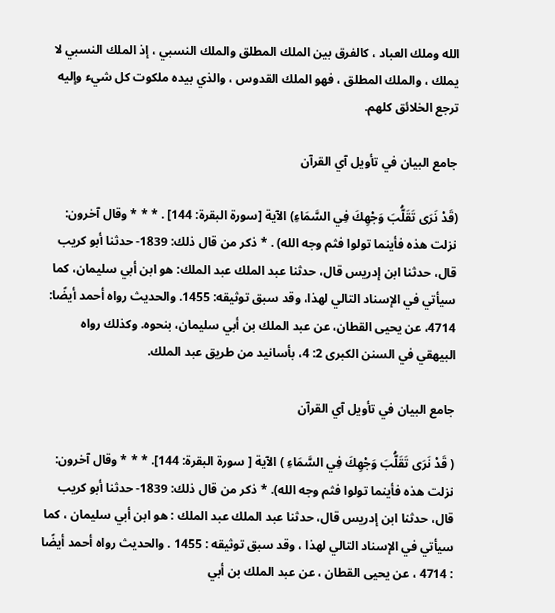الله وملك العباد ، كالفرق بين الملك المطلق والملك النسبي ، إذ الملك النسبي لا يملك ، والملك المطلق ، فهو الملك القدوس ، والذي بيده ملكوت كل شيء وإليه ترجع الخلائق كلهم.

جامع البيان في تأويل آي القرآن

(قَدْ نَرَى تَقَلُّبَ وَجْهِكَ فِي السَّمَاءِ) الآية [سورة البقرة: 144] . * * * وقال آخرون: نزلت هذه فأينما تولوا فثم وجه الله) . * ذكر من قال ذلك: 1839- حدثنا أبو كريب قال، حدثنا ابن إدريس قال، حدثنا عبد الملك عبد الملك: هو ابن أبي سليمان، كما سيأتي في الإسناد التالي لهذا، وقد سبق توثيقه: 1455. والحديث رواه أحمد أيضًا: 4714، عن يحيى القطان، عن عبد الملك بن أبي سليمان، بنحوه. وكذلك رواه البيهقي في السنن الكبرى 2: 4، بأسانيد من طريق عبد الملك.

جامع البيان في تأويل آي القرآن

( قَدْ نَرَى تَقَلُّبَ وَجْهِكَ فِي السَّمَاءِ ) الآية [ سورة البقرة: 144]. * * * وقال آخرون: نزلت هذه فأينما تولوا فثم وجه الله). * ذكر من قال ذلك: 1839- حدثنا أبو كريب قال، حدثنا ابن إدريس قال، حدثنا عبد الملك عبد الملك : هو ابن أبي سليمان ، كما سيأتي في الإسناد التالي لهذا ، وقد سبق توثيقه : 1455 . والحديث رواه أحمد أيضًا : 4714 ، عن يحيى القطان ، عن عبد الملك بن أبي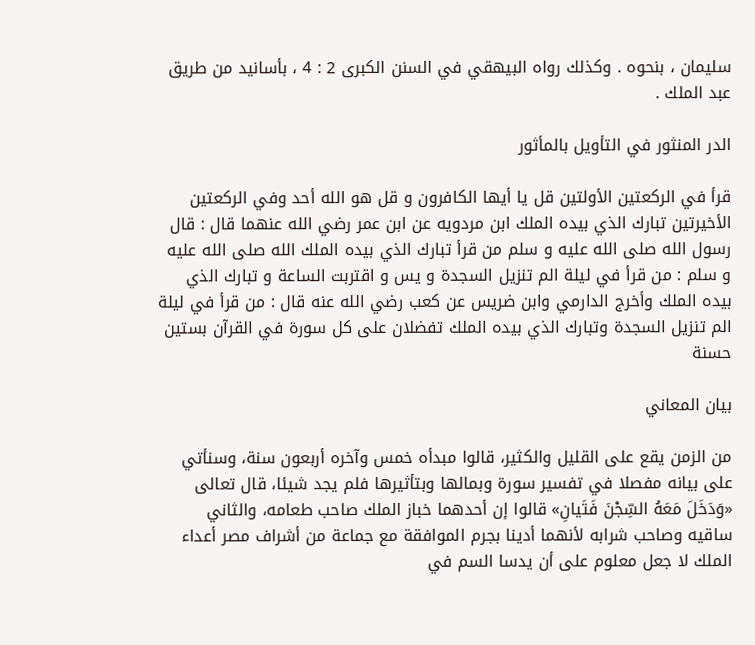سليمان ، بنحوه . وكذلك رواه البيهقي في السنن الكبرى 2 : 4 ، بأسانيد من طريق عبد الملك .

الدر المنثور في التأويل بالمأثور

قرأ في الركعتين الأولتين قل يا أيها الكافرون و قل هو الله أحد وفي الركعتين الأخيرتين تبارك الذي بيده الملك ابن مردويه عن ابن عمر رضي الله عنهما قال : قال رسول الله صلى الله عليه و سلم من قرأ تبارك الذي بيده الملك الله صلى الله عليه و سلم : من قرأ في ليلة الم تنزيل السجدة و يس و اقتربت الساعة و تبارك الذي بيده الملك وأخرج الدارمي وابن ضريس عن كعب رضي الله عنه قال : من قرأ في ليلة الم تنزيل السجدة وتبارك الذي بيده الملك تفضلان على كل سورة في القرآن بستين حسنة

بيان المعاني

من الزمن يقع على القليل والكثير، قالوا مبدأه خمس وآخره أربعون سنة، وسنأتي على بيانه مفصلا في تفسير سورة وبمالها وبتأثيرها فلم يجد شيئا، قال تعالى «وَدَخَلَ مَعَهُ السِّجْنَ فَتَيانِ» قالوا إن أحدهما خباز الملك صاحب طعامه، والثاني ساقيه وصاحب شرابه لأنهما أدينا بجرم الموافقة مع جماعة من أشراف مصر أعداء الملك لا جعل معلوم على أن يدسا السم في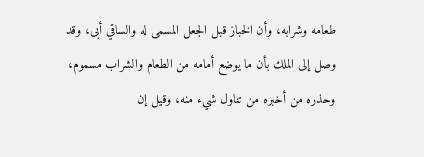طعامه وشرابه، وأن الخباز قبل الجعل المسمى له والساقي أبى، وقد وصل إلى الملك بأن ما يوضع أمامه من الطعام والشراب مسموم، وحذره من أخبره من تناول شيء منه، وقيل إن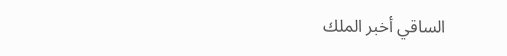الساقي أخبر الملك